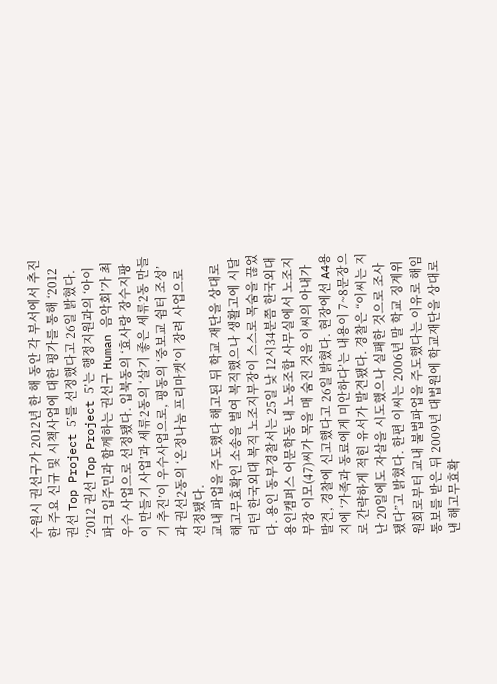수원시 권선구가 2012년 한 해 동안 각 부서에서 추진한 주요 신규 및 시책사업에 대한 평가를 통해 ‘2012 권선 Top Project 5’를 선정했다고 26일 밝혔다. ‘2012 권선 Top Project 5’는 행정지원과의 ‘아이파크 입주민과 함께하는 권선구 Human 음악회’가 최우수 사업으로 선정됐다. 입북동의 ‘효사랑 장수지팡이 만들기 사업’과 세류2동의 ‘살기 좋은 세류2동 만들기 추진’이 우수사업으로, 평동의 ‘중보교 쉼터 조성’과 권선2동의 ‘온정나눔 프리마켓’이 장려 사업으로 선정됐다.
교내 파업을 주도했다 해고된 뒤 학교 재단을 상대로 해고무효확인 소송을 벌여 복직했으나 생활고에 시달리던 한국외대 복직 노조지부장이 스스로 목숨을 끊었다. 용인 동부경찰서는 25일 낮 12시34분쯤 한국외대 용인캠퍼스 어문학동 내 노동조합 사무실에서 노조지부장 이모(47)씨가 목을 매 숨진 것을 이씨의 아내가 발견, 경찰에 신고했다고 26일 밝혔다. 현장에선 A4용지에 ‘가족과 동료에게 미안하다’는 내용이 7~8문장으로 간략하게 적힌 유서가 발견됐다. 경찰은 “이씨는 지난 20일에도 자살을 시도했으나 실패한 것으로 조사됐다”고 밝혔다. 한편 이씨는 2006년 말 학교 징계위원회로부터 교내 불법파업을 주도했다는 이유로 해임통보를 받은 뒤 2009년 대법원에 학교재단을 상대로 낸 해고무효확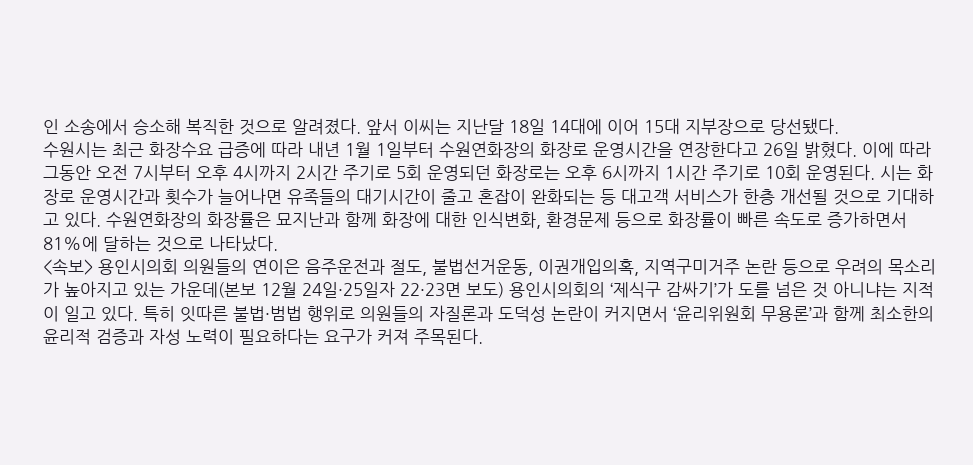인 소송에서 승소해 복직한 것으로 알려졌다. 앞서 이씨는 지난달 18일 14대에 이어 15대 지부장으로 당선됐다.
수원시는 최근 화장수요 급증에 따라 내년 1월 1일부터 수원연화장의 화장로 운영시간을 연장한다고 26일 밝혔다. 이에 따라 그동안 오전 7시부터 오후 4시까지 2시간 주기로 5회 운영되던 화장로는 오후 6시까지 1시간 주기로 10회 운영된다. 시는 화장로 운영시간과 횟수가 늘어나면 유족들의 대기시간이 줄고 혼잡이 완화되는 등 대고객 서비스가 한층 개선될 것으로 기대하고 있다. 수원연화장의 화장률은 묘지난과 함께 화장에 대한 인식변화, 환경문제 등으로 화장률이 빠른 속도로 증가하면서 81%에 달하는 것으로 나타났다.
<속보> 용인시의회 의원들의 연이은 음주운전과 절도, 불법선거운동, 이권개입의혹, 지역구미거주 논란 등으로 우려의 목소리가 높아지고 있는 가운데(본보 12월 24일·25일자 22·23면 보도) 용인시의회의 ‘제식구 감싸기’가 도를 넘은 것 아니냐는 지적이 일고 있다. 특히 잇따른 불법·범법 행위로 의원들의 자질론과 도덕성 논란이 커지면서 ‘윤리위원회 무용론’과 함께 최소한의 윤리적 검증과 자성 노력이 필요하다는 요구가 커져 주목된다.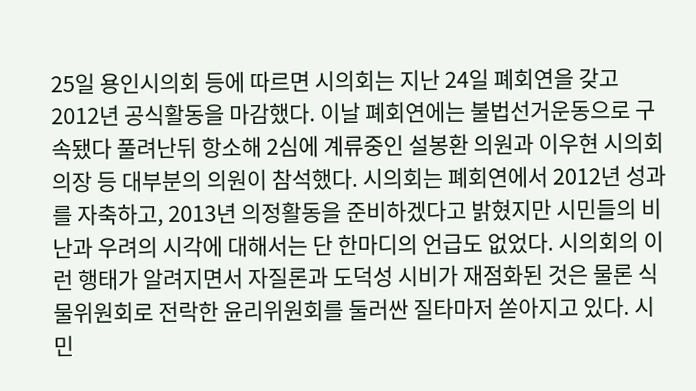25일 용인시의회 등에 따르면 시의회는 지난 24일 폐회연을 갖고 2012년 공식활동을 마감했다. 이날 폐회연에는 불법선거운동으로 구속됐다 풀려난뒤 항소해 2심에 계류중인 설봉환 의원과 이우현 시의회 의장 등 대부분의 의원이 참석했다. 시의회는 폐회연에서 2012년 성과를 자축하고, 2013년 의정활동을 준비하겠다고 밝혔지만 시민들의 비난과 우려의 시각에 대해서는 단 한마디의 언급도 없었다. 시의회의 이런 행태가 알려지면서 자질론과 도덕성 시비가 재점화된 것은 물론 식물위원회로 전락한 윤리위원회를 둘러싼 질타마저 쏟아지고 있다. 시민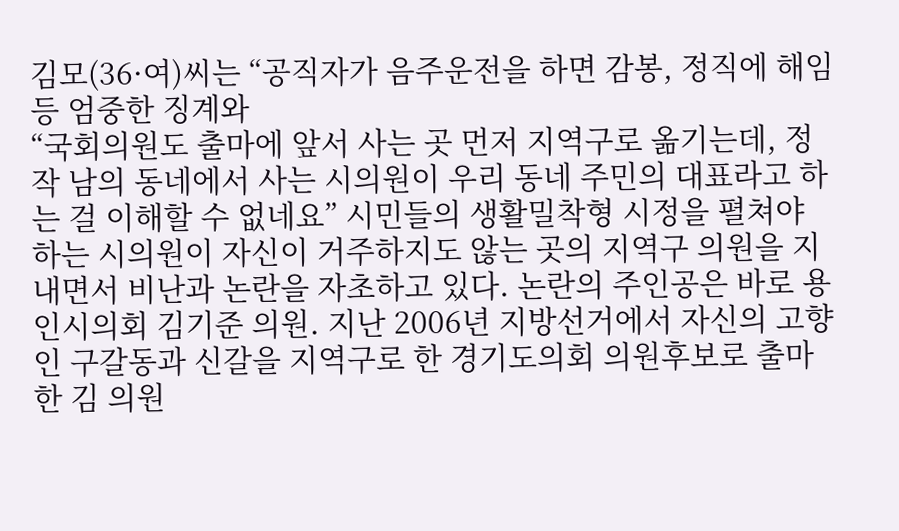김모(36·여)씨는 “공직자가 음주운전을 하면 감봉, 정직에 해임 등 엄중한 징계와
“국회의원도 출마에 앞서 사는 곳 먼저 지역구로 옮기는데, 정작 남의 동네에서 사는 시의원이 우리 동네 주민의 대표라고 하는 걸 이해할 수 없네요” 시민들의 생활밀착형 시정을 펼쳐야 하는 시의원이 자신이 거주하지도 않는 곳의 지역구 의원을 지내면서 비난과 논란을 자초하고 있다. 논란의 주인공은 바로 용인시의회 김기준 의원. 지난 2006년 지방선거에서 자신의 고향인 구갈동과 신갈을 지역구로 한 경기도의회 의원후보로 출마한 김 의원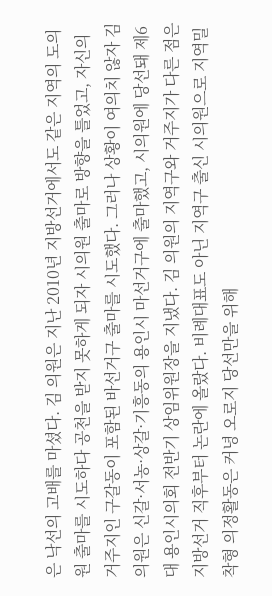은 낙선의 고배를 마셨다. 김 의원은 지난 2010년 지방선거에서도 같은 지역의 도의원 출마를 시도하다 공천을 받지 못하게 되자 시의원 출마로 방향을 틀었고, 자신의 거주지인 구갈동이 포함된 바선거구 출마를 시도했다. 그러나 상황이 여의치 않자 김 의원은 신갈·서농·상갈·기흥동의 용인시 마선거구에 출마했고, 시의원에 당선돼 제6대 용인시의회 전반기 상임위원장을 지냈다. 김 의원의 지역구와 거주지가 다른 점은 지방선거 직후부터 논란에 올랐다. 비례대표도 아닌 지역구 출신 시의원으로 지역밀착형 의정활동은 커녕 오로지 당선만을 위해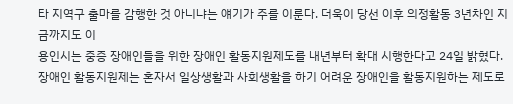타 지역구 출마를 감행한 것 아니냐는 얘기가 주를 이룬다. 더욱이 당선 이후 의정활동 3년차인 지금까지도 이
용인시는 중증 장애인들을 위한 장애인 활동지원제도를 내년부터 확대 시행한다고 24일 밝혔다. 장애인 활동지원제는 혼자서 일상생활과 사회생활을 하기 어려운 장애인을 활동지원하는 제도로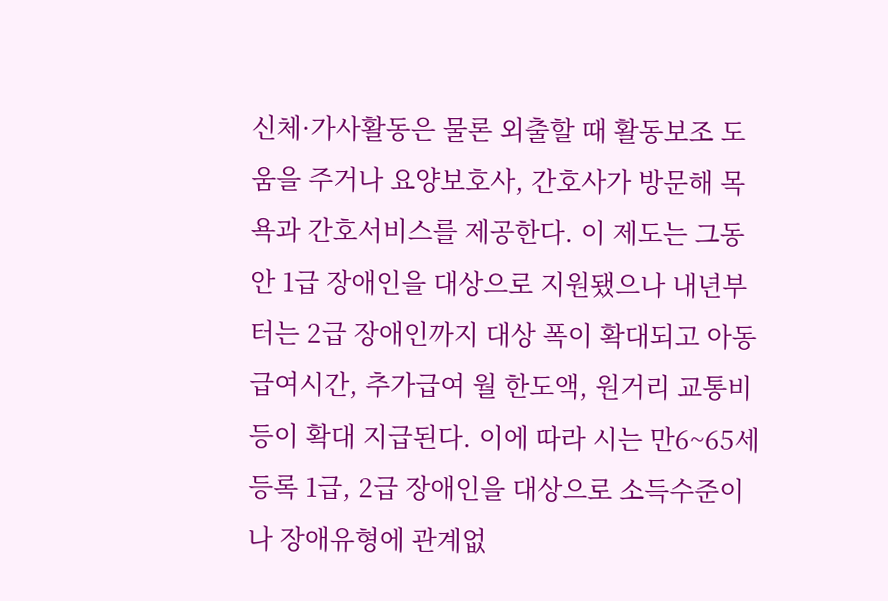신체·가사활동은 물론 외출할 때 활동보조 도움을 주거나 요양보호사, 간호사가 방문해 목욕과 간호서비스를 제공한다. 이 제도는 그동안 1급 장애인을 대상으로 지원됐으나 내년부터는 2급 장애인까지 대상 폭이 확대되고 아동급여시간, 추가급여 월 한도액, 원거리 교통비 등이 확대 지급된다. 이에 따라 시는 만6~65세 등록 1급, 2급 장애인을 대상으로 소득수준이나 장애유형에 관계없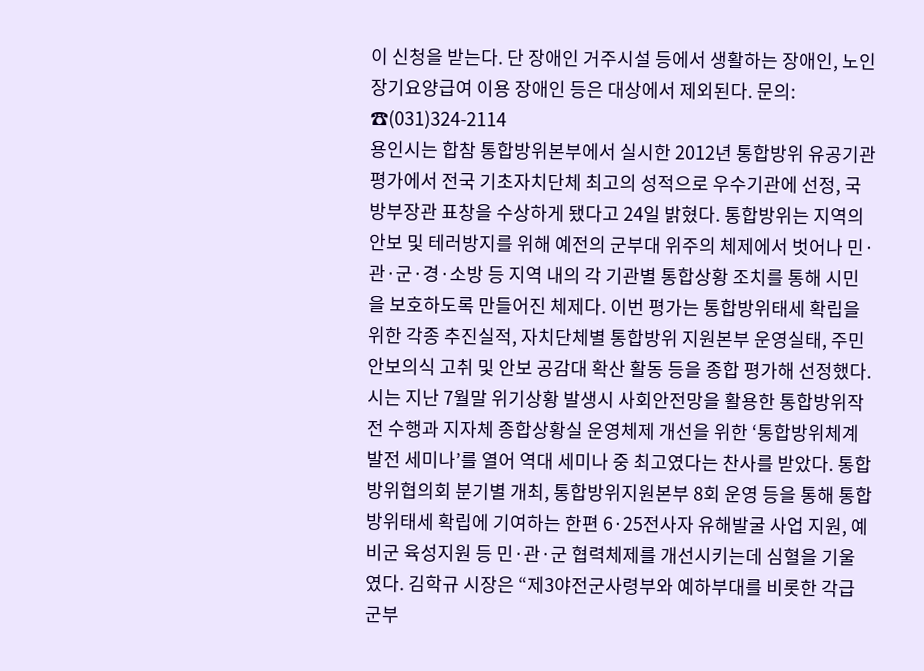이 신청을 받는다. 단 장애인 거주시설 등에서 생활하는 장애인, 노인 장기요양급여 이용 장애인 등은 대상에서 제외된다. 문의: ☎(031)324-2114
용인시는 합참 통합방위본부에서 실시한 2012년 통합방위 유공기관 평가에서 전국 기초자치단체 최고의 성적으로 우수기관에 선정, 국방부장관 표창을 수상하게 됐다고 24일 밝혔다. 통합방위는 지역의 안보 및 테러방지를 위해 예전의 군부대 위주의 체제에서 벗어나 민·관·군·경·소방 등 지역 내의 각 기관별 통합상황 조치를 통해 시민을 보호하도록 만들어진 체제다. 이번 평가는 통합방위태세 확립을 위한 각종 추진실적, 자치단체별 통합방위 지원본부 운영실태, 주민 안보의식 고취 및 안보 공감대 확산 활동 등을 종합 평가해 선정했다. 시는 지난 7월말 위기상황 발생시 사회안전망을 활용한 통합방위작전 수행과 지자체 종합상황실 운영체제 개선을 위한 ‘통합방위체계 발전 세미나’를 열어 역대 세미나 중 최고였다는 찬사를 받았다. 통합방위협의회 분기별 개최, 통합방위지원본부 8회 운영 등을 통해 통합방위태세 확립에 기여하는 한편 6·25전사자 유해발굴 사업 지원, 예비군 육성지원 등 민·관·군 협력체제를 개선시키는데 심혈을 기울였다. 김학규 시장은 “제3야전군사령부와 예하부대를 비롯한 각급 군부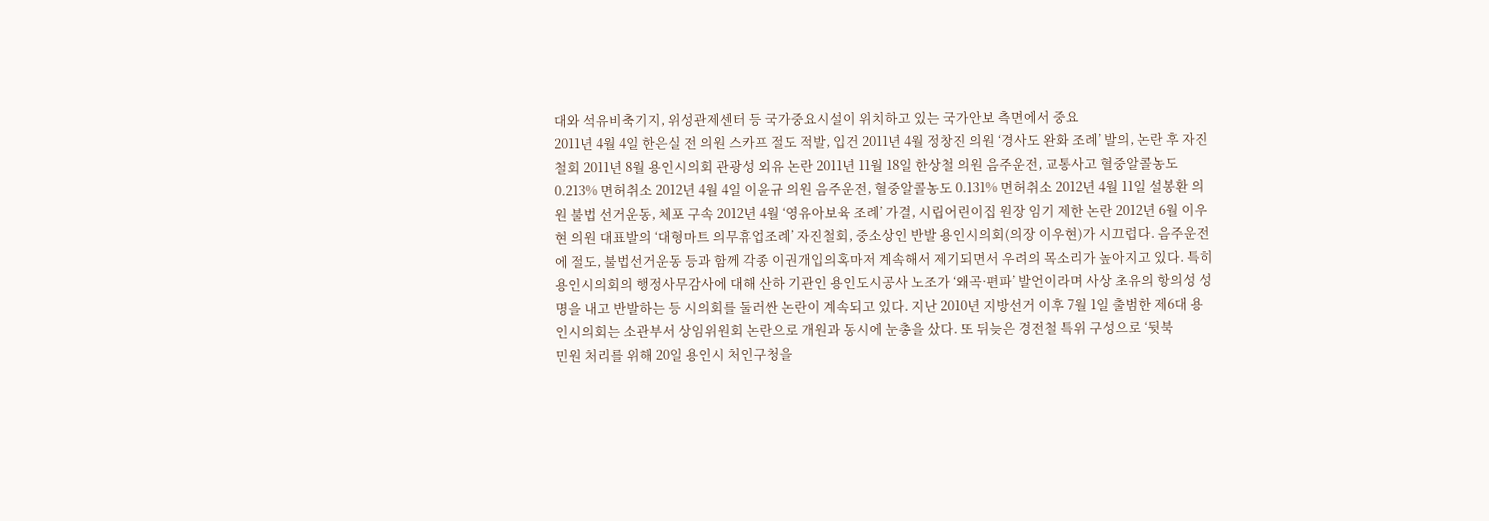대와 석유비축기지, 위성관제센터 등 국가중요시설이 위치하고 있는 국가안보 측면에서 중요
2011년 4월 4일 한은실 전 의원 스카프 절도 적발, 입건 2011년 4월 정창진 의원 ‘경사도 완화 조례’ 발의, 논란 후 자진철회 2011년 8월 용인시의회 관광성 외유 논란 2011년 11월 18일 한상철 의원 음주운전, 교통사고 혈중알콜농도 0.213% 면허취소 2012년 4월 4일 이윤규 의원 음주운전, 혈중알콜농도 0.131% 면허취소 2012년 4월 11일 설봉환 의원 불법 선거운동, 체포 구속 2012년 4월 ‘영유아보육 조례’ 가결, 시립어린이집 원장 임기 제한 논란 2012년 6월 이우현 의원 대표발의 ‘대형마트 의무휴업조례’ 자진철회, 중소상인 반발 용인시의회(의장 이우현)가 시끄럽다. 음주운전에 절도, 불법선거운동 등과 함께 각종 이권개입의혹마저 계속해서 제기되면서 우려의 목소리가 높아지고 있다. 특히 용인시의회의 행정사무감사에 대해 산하 기관인 용인도시공사 노조가 ‘왜곡·편파’ 발언이라며 사상 초유의 항의성 성명을 내고 반발하는 등 시의회를 둘러싼 논란이 계속되고 있다. 지난 2010년 지방선거 이후 7월 1일 출범한 제6대 용인시의회는 소관부서 상임위원회 논란으로 개원과 동시에 눈총을 샀다. 또 뒤늦은 경전철 특위 구성으로 ‘뒷북
민원 처리를 위해 20일 용인시 처인구청을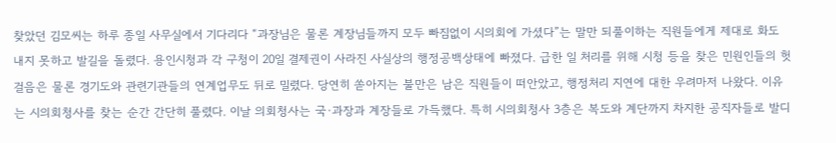찾았던 김모씨는 하루 종일 사무실에서 기다리다 “과장님은 물론 계장님들까지 모두 빠짐없이 시의회에 가셨다”는 말만 되풀이하는 직원들에게 제대로 화도 내지 못하고 발길을 돌렸다. 용인시청과 각 구청이 20일 결제권이 사라진 사실상의 행정공백상태에 빠졌다. 급한 일 처리를 위해 시청 등을 찾은 민원인들의 헛걸음은 물론 경기도와 관련기관들의 연계업무도 뒤로 밀렸다. 당연히 쏟아지는 불만은 남은 직원들이 떠안았고, 행정처리 지연에 대한 우려마저 나왔다. 이유는 시의회청사를 찾는 순간 간단히 풀렸다. 이날 의회청사는 국·과장과 계장들로 가득했다. 특히 시의회청사 3층은 복도와 계단까지 차지한 공직자들로 발디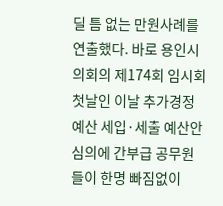딜 틈 없는 만원사례를 연출했다. 바로 용인시의회의 제174회 임시회 첫날인 이날 추가경정예산 세입·세출 예산안 심의에 간부급 공무원들이 한명 빠짐없이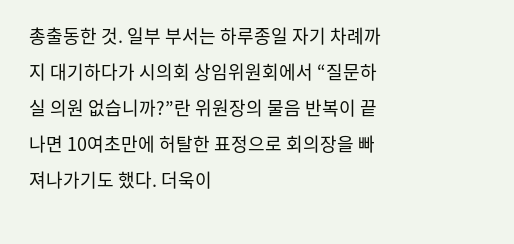총출동한 것. 일부 부서는 하루종일 자기 차례까지 대기하다가 시의회 상임위원회에서 “질문하실 의원 없습니까?”란 위원장의 물음 반복이 끝나면 10여초만에 허탈한 표정으로 회의장을 빠져나가기도 했다. 더욱이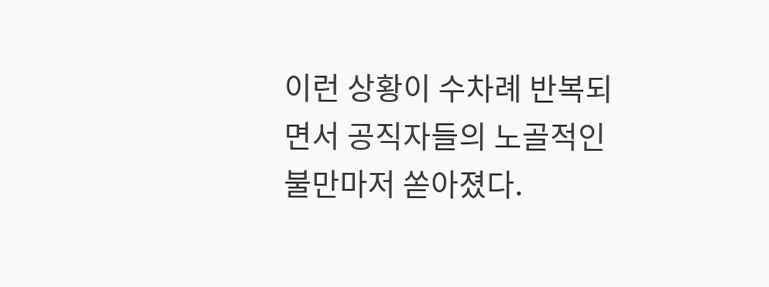이런 상황이 수차례 반복되면서 공직자들의 노골적인 불만마저 쏟아졌다.